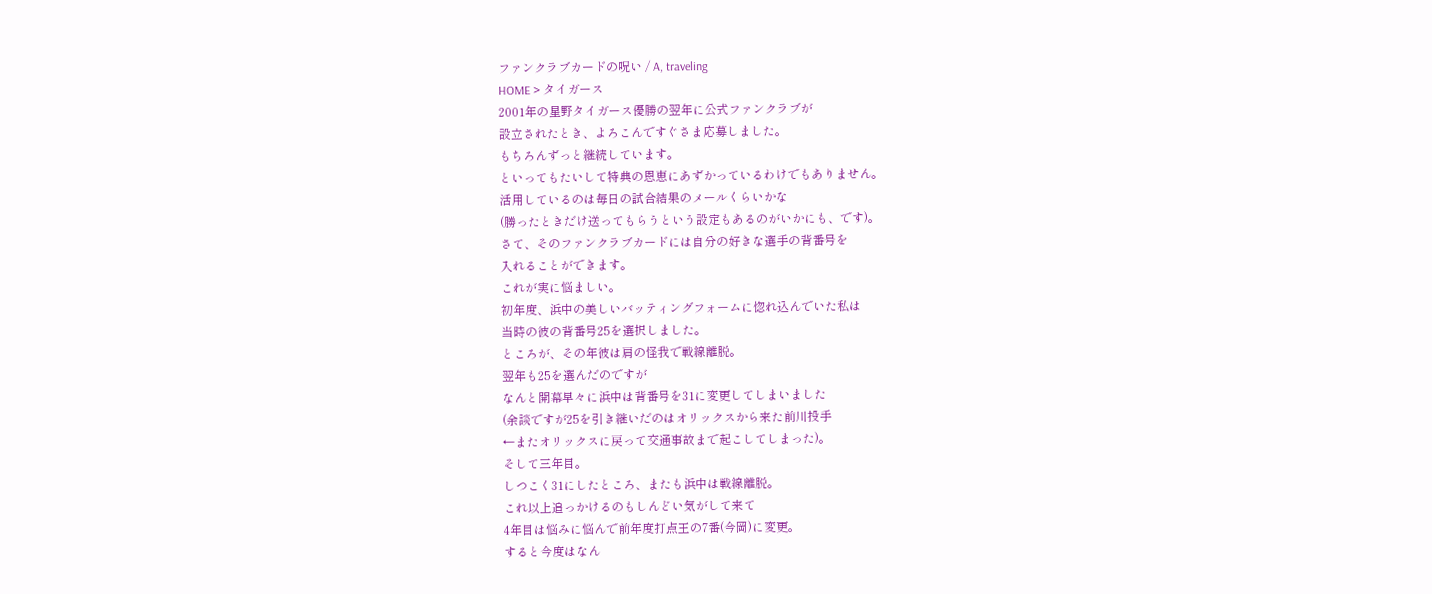ファンクラブカードの呪い / A, traveling
HOME > タイガース
2001年の星野タイガース優勝の翌年に公式ファンクラブが
設立されたとき、よろこんですぐさま応募しました。
もちろんずっと継続しています。
といってもたいして特典の恩恵にあずかっているわけでもありません。
活用しているのは毎日の試合結果のメールくらいかな
(勝ったときだけ送ってもらうという設定もあるのがいかにも、です)。
さて、そのファンクラブカードには自分の好きな選手の背番号を
入れることができます。
これが実に悩ましい。
初年度、浜中の美しいバッティングフォームに惚れ込んでいた私は
当時の彼の背番号25を選択しました。
ところが、その年彼は肩の怪我で戦線離脱。
翌年も25を選んだのですが
なんと開幕早々に浜中は背番号を31に変更してしまいました
(余談ですが25を引き継いだのはオリックスから来た前川投手
←またオリックスに戻って交通事故まで起こしてしまった)。
そして三年目。
しつこく31にしたところ、またも浜中は戦線離脱。
これ以上追っかけるのもしんどい気がして来て
4年目は悩みに悩んで前年度打点王の7番(今岡)に変更。
すると今度はなん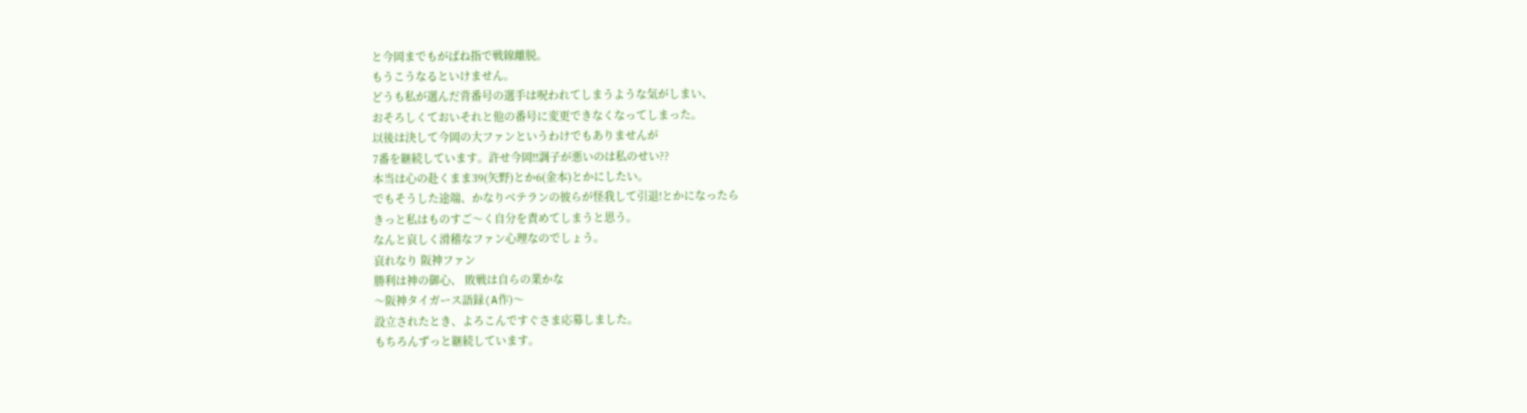と今岡までもがばね指で戦線離脱。
もうこうなるといけません。
どうも私が選んだ背番号の選手は呪われてしまうような気がしまい、
おそろしくておいそれと他の番号に変更できなくなってしまった。
以後は決して今岡の大ファンというわけでもありませんが
7番を継続しています。許せ今岡!!調子が悪いのは私のせい??
本当は心の赴くまま39(矢野)とか6(金本)とかにしたい。
でもそうした途端、かなりベテランの彼らが怪我して引退!とかになったら
きっと私はものすご〜く自分を責めてしまうと思う。
なんと哀しく滑稽なファン心理なのでしょう。
哀れなり 阪神ファン
勝利は神の御心、 敗戦は自らの業かな
〜阪神タイガース語録(A作)〜
設立されたとき、よろこんですぐさま応募しました。
もちろんずっと継続しています。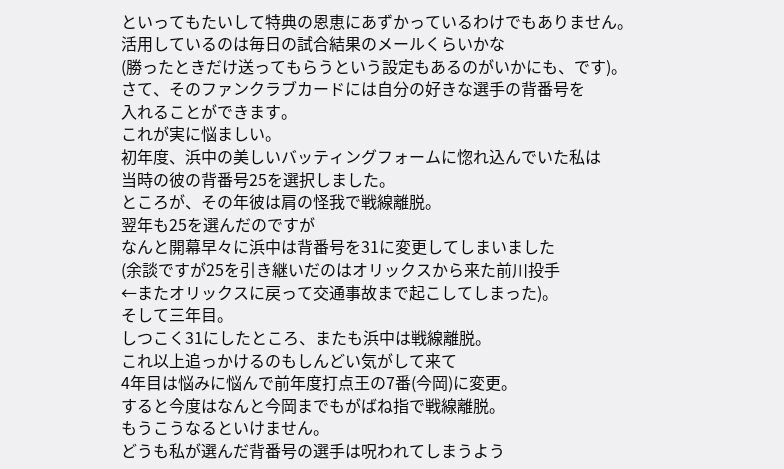といってもたいして特典の恩恵にあずかっているわけでもありません。
活用しているのは毎日の試合結果のメールくらいかな
(勝ったときだけ送ってもらうという設定もあるのがいかにも、です)。
さて、そのファンクラブカードには自分の好きな選手の背番号を
入れることができます。
これが実に悩ましい。
初年度、浜中の美しいバッティングフォームに惚れ込んでいた私は
当時の彼の背番号25を選択しました。
ところが、その年彼は肩の怪我で戦線離脱。
翌年も25を選んだのですが
なんと開幕早々に浜中は背番号を31に変更してしまいました
(余談ですが25を引き継いだのはオリックスから来た前川投手
←またオリックスに戻って交通事故まで起こしてしまった)。
そして三年目。
しつこく31にしたところ、またも浜中は戦線離脱。
これ以上追っかけるのもしんどい気がして来て
4年目は悩みに悩んで前年度打点王の7番(今岡)に変更。
すると今度はなんと今岡までもがばね指で戦線離脱。
もうこうなるといけません。
どうも私が選んだ背番号の選手は呪われてしまうよう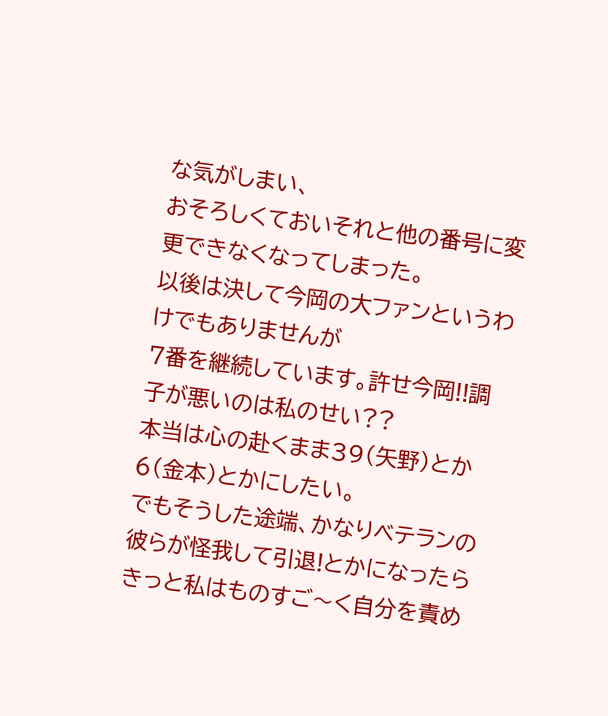な気がしまい、
おそろしくておいそれと他の番号に変更できなくなってしまった。
以後は決して今岡の大ファンというわけでもありませんが
7番を継続しています。許せ今岡!!調子が悪いのは私のせい??
本当は心の赴くまま39(矢野)とか6(金本)とかにしたい。
でもそうした途端、かなりベテランの彼らが怪我して引退!とかになったら
きっと私はものすご〜く自分を責め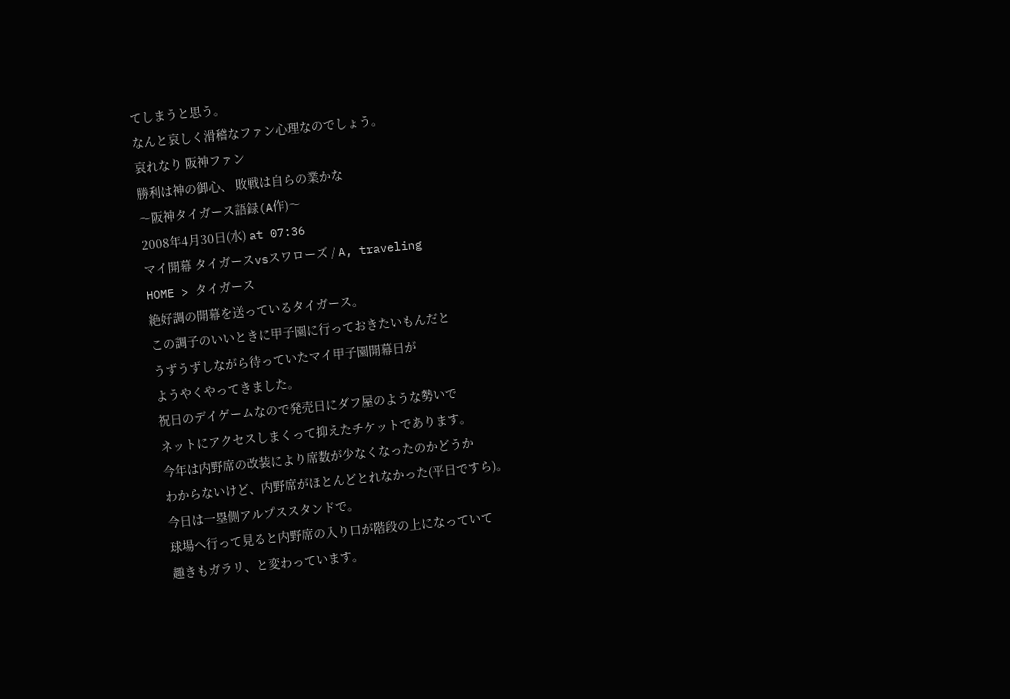てしまうと思う。
なんと哀しく滑稽なファン心理なのでしょう。
哀れなり 阪神ファン
勝利は神の御心、 敗戦は自らの業かな
〜阪神タイガース語録(A作)〜
2008年4月30日(水) at 07:36
マイ開幕 タイガースvsスワローズ / A, traveling
HOME > タイガース
絶好調の開幕を送っているタイガース。
この調子のいいときに甲子園に行っておきたいもんだと
うずうずしながら待っていたマイ甲子園開幕日が
ようやくやってきました。
祝日のデイゲームなので発売日にダフ屋のような勢いで
ネットにアクセスしまくって抑えたチケットであります。
今年は内野席の改装により席数が少なくなったのかどうか
わからないけど、内野席がほとんどとれなかった(平日ですら)。
今日は一塁側アルプススタンドで。
球場へ行って見ると内野席の入り口が階段の上になっていて
趣きもガラリ、と変わっています。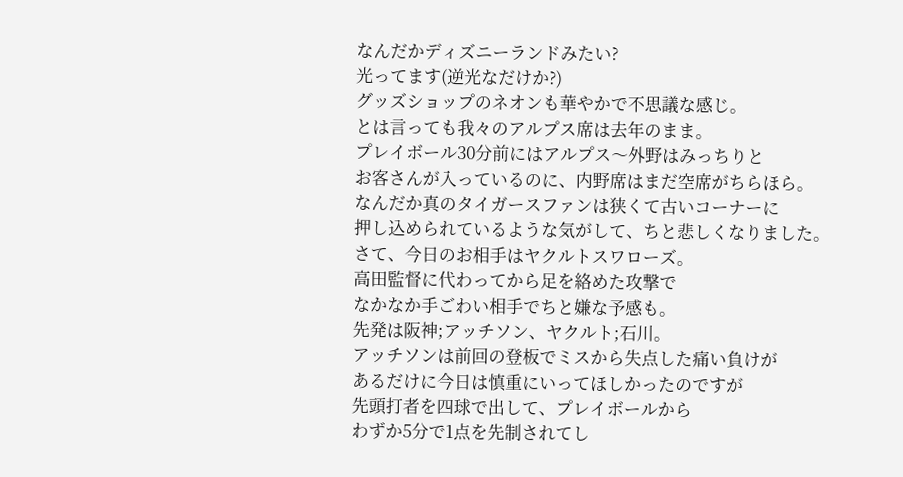なんだかディズニーランドみたい?
光ってます(逆光なだけか?)
グッズショップのネオンも華やかで不思議な感じ。
とは言っても我々のアルプス席は去年のまま。
プレイボール30分前にはアルプス〜外野はみっちりと
お客さんが入っているのに、内野席はまだ空席がちらほら。
なんだか真のタイガースファンは狭くて古いコーナーに
押し込められているような気がして、ちと悲しくなりました。
さて、今日のお相手はヤクルトスワローズ。
高田監督に代わってから足を絡めた攻撃で
なかなか手ごわい相手でちと嫌な予感も。
先発は阪神;アッチソン、ヤクルト;石川。
アッチソンは前回の登板でミスから失点した痛い負けが
あるだけに今日は慎重にいってほしかったのですが
先頭打者を四球で出して、プレイボールから
わずか5分で1点を先制されてし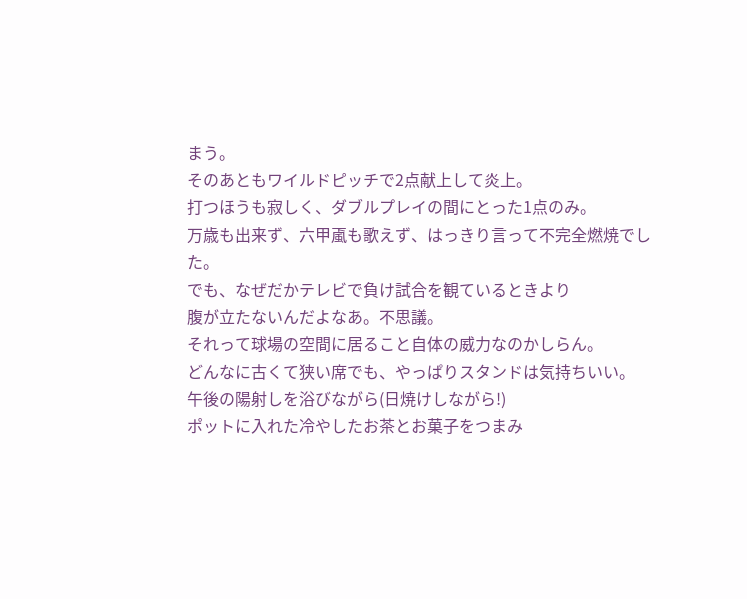まう。
そのあともワイルドピッチで2点献上して炎上。
打つほうも寂しく、ダブルプレイの間にとった1点のみ。
万歳も出来ず、六甲颪も歌えず、はっきり言って不完全燃焼でした。
でも、なぜだかテレビで負け試合を観ているときより
腹が立たないんだよなあ。不思議。
それって球場の空間に居ること自体の威力なのかしらん。
どんなに古くて狭い席でも、やっぱりスタンドは気持ちいい。
午後の陽射しを浴びながら(日焼けしながら!)
ポットに入れた冷やしたお茶とお菓子をつまみ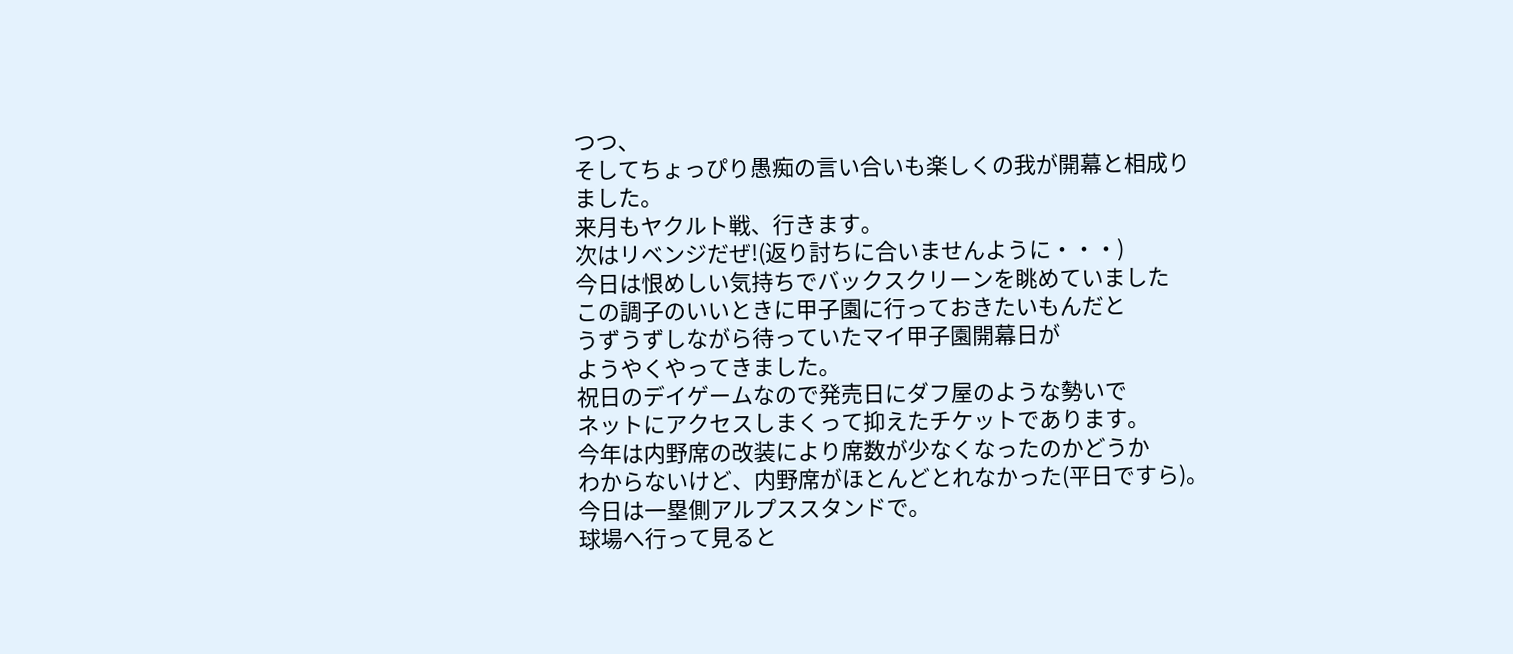つつ、
そしてちょっぴり愚痴の言い合いも楽しくの我が開幕と相成りました。
来月もヤクルト戦、行きます。
次はリベンジだぜ!(返り討ちに合いませんように・・・)
今日は恨めしい気持ちでバックスクリーンを眺めていました
この調子のいいときに甲子園に行っておきたいもんだと
うずうずしながら待っていたマイ甲子園開幕日が
ようやくやってきました。
祝日のデイゲームなので発売日にダフ屋のような勢いで
ネットにアクセスしまくって抑えたチケットであります。
今年は内野席の改装により席数が少なくなったのかどうか
わからないけど、内野席がほとんどとれなかった(平日ですら)。
今日は一塁側アルプススタンドで。
球場へ行って見ると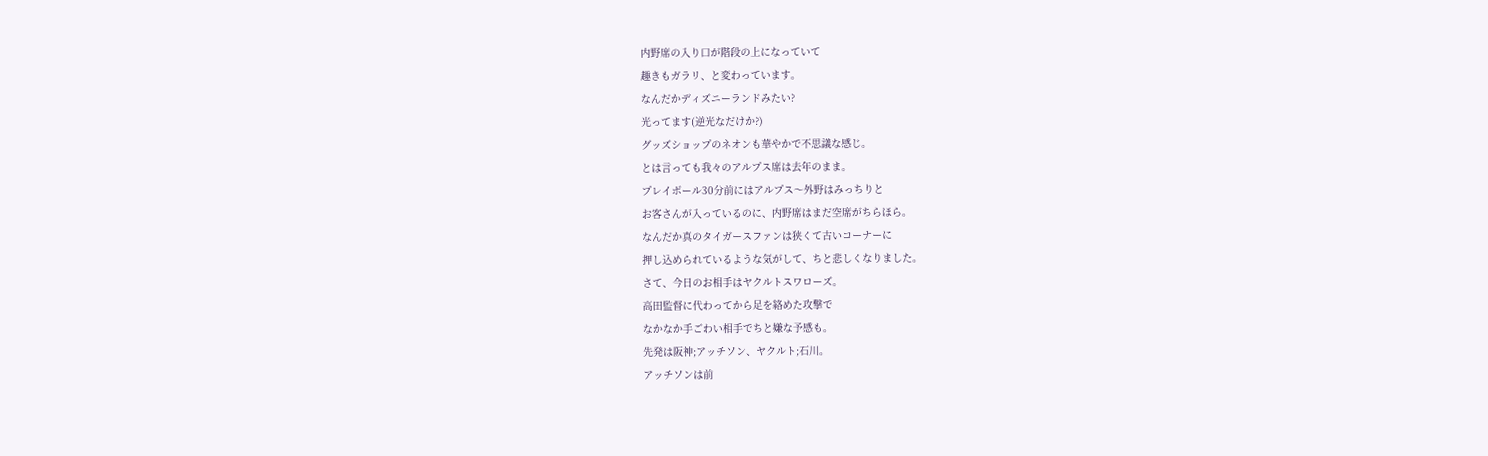内野席の入り口が階段の上になっていて
趣きもガラリ、と変わっています。
なんだかディズニーランドみたい?
光ってます(逆光なだけか?)
グッズショップのネオンも華やかで不思議な感じ。
とは言っても我々のアルプス席は去年のまま。
プレイボール30分前にはアルプス〜外野はみっちりと
お客さんが入っているのに、内野席はまだ空席がちらほら。
なんだか真のタイガースファンは狭くて古いコーナーに
押し込められているような気がして、ちと悲しくなりました。
さて、今日のお相手はヤクルトスワローズ。
高田監督に代わってから足を絡めた攻撃で
なかなか手ごわい相手でちと嫌な予感も。
先発は阪神;アッチソン、ヤクルト;石川。
アッチソンは前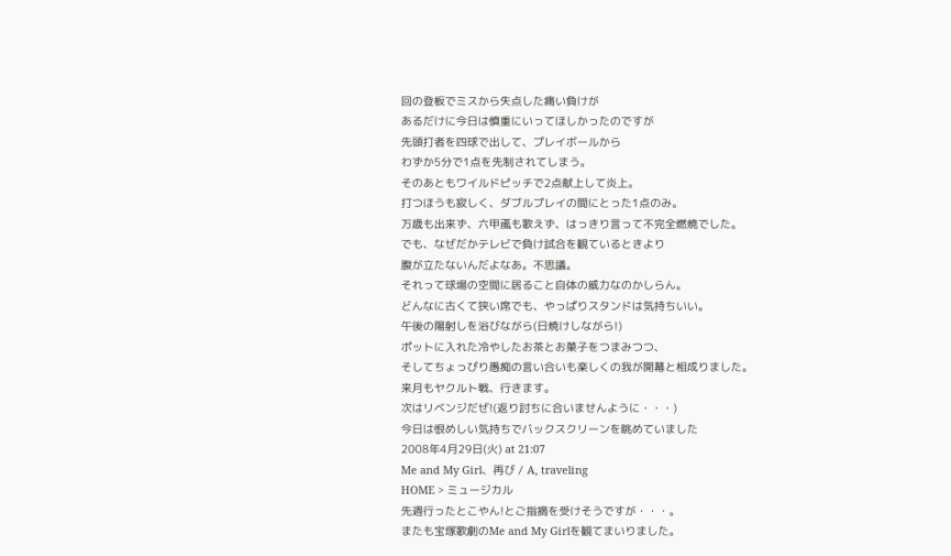回の登板でミスから失点した痛い負けが
あるだけに今日は慎重にいってほしかったのですが
先頭打者を四球で出して、プレイボールから
わずか5分で1点を先制されてしまう。
そのあともワイルドピッチで2点献上して炎上。
打つほうも寂しく、ダブルプレイの間にとった1点のみ。
万歳も出来ず、六甲颪も歌えず、はっきり言って不完全燃焼でした。
でも、なぜだかテレビで負け試合を観ているときより
腹が立たないんだよなあ。不思議。
それって球場の空間に居ること自体の威力なのかしらん。
どんなに古くて狭い席でも、やっぱりスタンドは気持ちいい。
午後の陽射しを浴びながら(日焼けしながら!)
ポットに入れた冷やしたお茶とお菓子をつまみつつ、
そしてちょっぴり愚痴の言い合いも楽しくの我が開幕と相成りました。
来月もヤクルト戦、行きます。
次はリベンジだぜ!(返り討ちに合いませんように・・・)
今日は恨めしい気持ちでバックスクリーンを眺めていました
2008年4月29日(火) at 21:07
Me and My Girl、再び / A, traveling
HOME > ミュージカル
先週行ったとこやん!とご指摘を受けそうですが・・・。
またも宝塚歌劇のMe and My Girlを観てまいりました。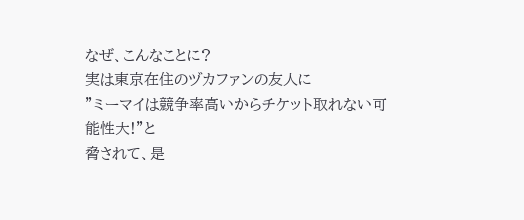なぜ、こんなことに?
実は東京在住のヅカファンの友人に
”ミーマイは競争率高いからチケット取れない可能性大!”と
脅されて、是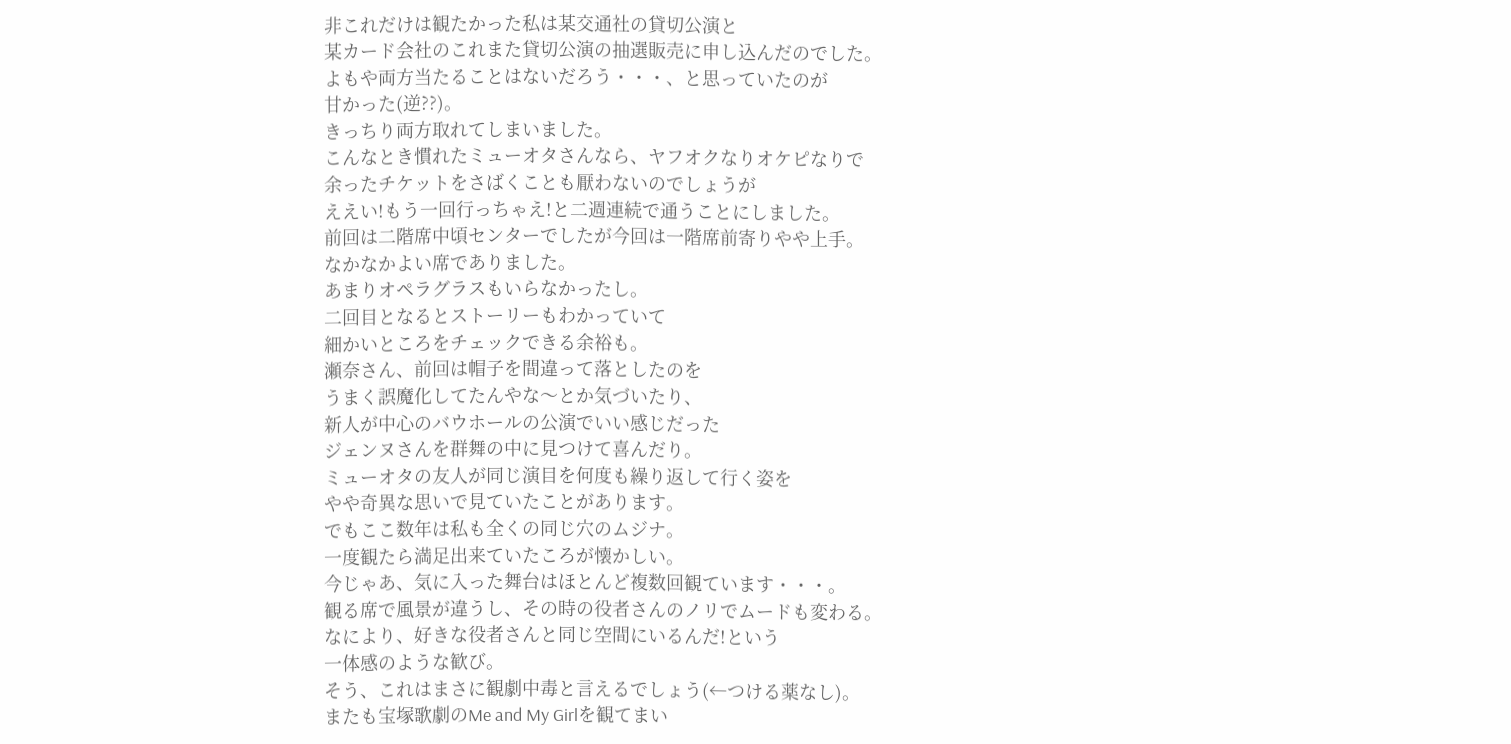非これだけは観たかった私は某交通社の貸切公演と
某カード会社のこれまた貸切公演の抽選販売に申し込んだのでした。
よもや両方当たることはないだろう・・・、と思っていたのが
甘かった(逆??)。
きっちり両方取れてしまいました。
こんなとき慣れたミューオタさんなら、ヤフオクなりオケピなりで
余ったチケットをさばくことも厭わないのでしょうが
ええい!もう一回行っちゃえ!と二週連続で通うことにしました。
前回は二階席中頃センターでしたが今回は一階席前寄りやや上手。
なかなかよい席でありました。
あまりオペラグラスもいらなかったし。
二回目となるとストーリーもわかっていて
細かいところをチェックできる余裕も。
瀬奈さん、前回は帽子を間違って落としたのを
うまく誤魔化してたんやな〜とか気づいたり、
新人が中心のバウホールの公演でいい感じだった
ジェンヌさんを群舞の中に見つけて喜んだり。
ミューオタの友人が同じ演目を何度も繰り返して行く姿を
やや奇異な思いで見ていたことがあります。
でもここ数年は私も全くの同じ穴のムジナ。
一度観たら満足出来ていたころが懐かしい。
今じゃあ、気に入った舞台はほとんど複数回観ています・・・。
観る席で風景が違うし、その時の役者さんのノリでムードも変わる。
なにより、好きな役者さんと同じ空間にいるんだ!という
一体感のような歓び。
そう、これはまさに観劇中毒と言えるでしょう(←つける薬なし)。
またも宝塚歌劇のMe and My Girlを観てまい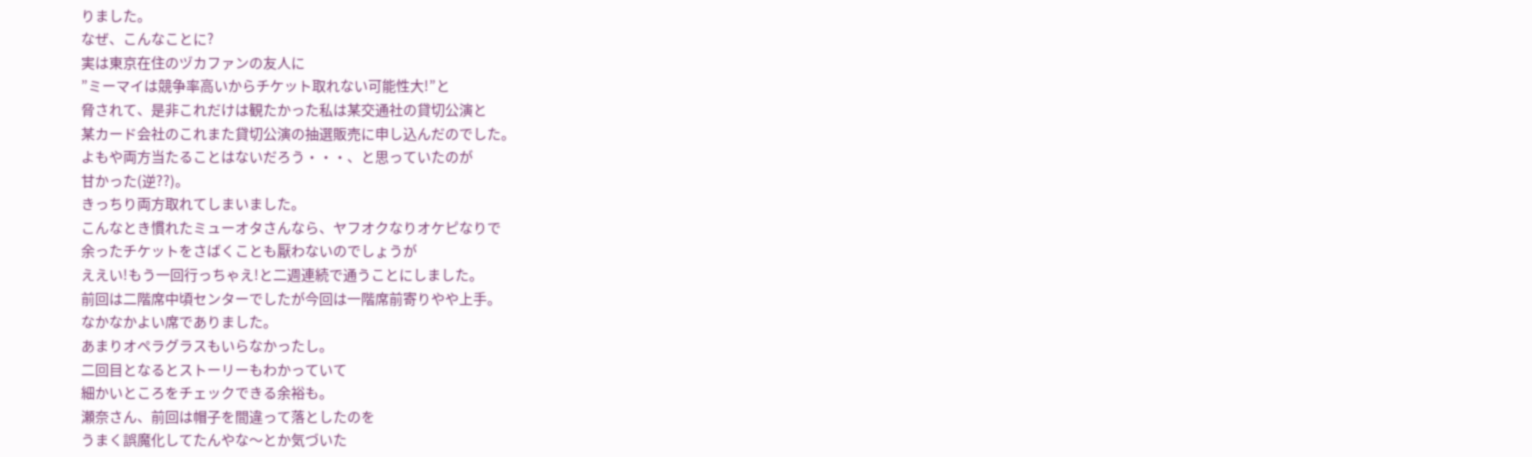りました。
なぜ、こんなことに?
実は東京在住のヅカファンの友人に
”ミーマイは競争率高いからチケット取れない可能性大!”と
脅されて、是非これだけは観たかった私は某交通社の貸切公演と
某カード会社のこれまた貸切公演の抽選販売に申し込んだのでした。
よもや両方当たることはないだろう・・・、と思っていたのが
甘かった(逆??)。
きっちり両方取れてしまいました。
こんなとき慣れたミューオタさんなら、ヤフオクなりオケピなりで
余ったチケットをさばくことも厭わないのでしょうが
ええい!もう一回行っちゃえ!と二週連続で通うことにしました。
前回は二階席中頃センターでしたが今回は一階席前寄りやや上手。
なかなかよい席でありました。
あまりオペラグラスもいらなかったし。
二回目となるとストーリーもわかっていて
細かいところをチェックできる余裕も。
瀬奈さん、前回は帽子を間違って落としたのを
うまく誤魔化してたんやな〜とか気づいた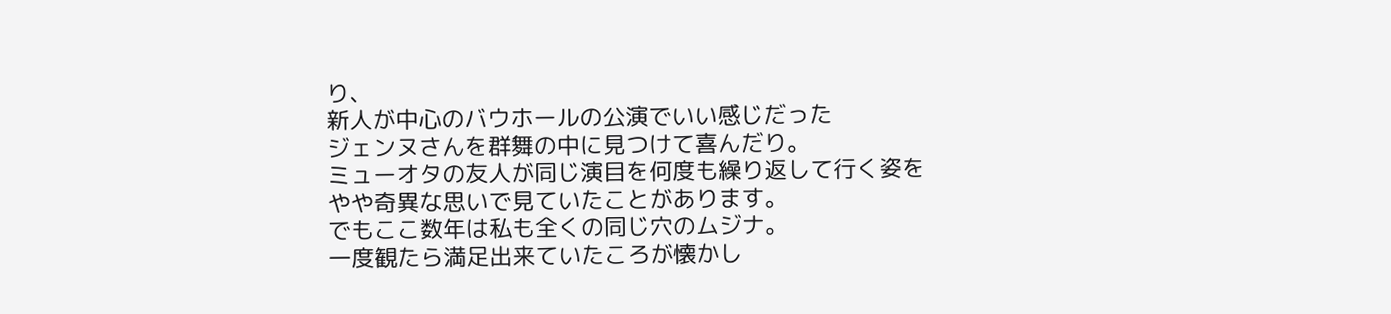り、
新人が中心のバウホールの公演でいい感じだった
ジェンヌさんを群舞の中に見つけて喜んだり。
ミューオタの友人が同じ演目を何度も繰り返して行く姿を
やや奇異な思いで見ていたことがあります。
でもここ数年は私も全くの同じ穴のムジナ。
一度観たら満足出来ていたころが懐かし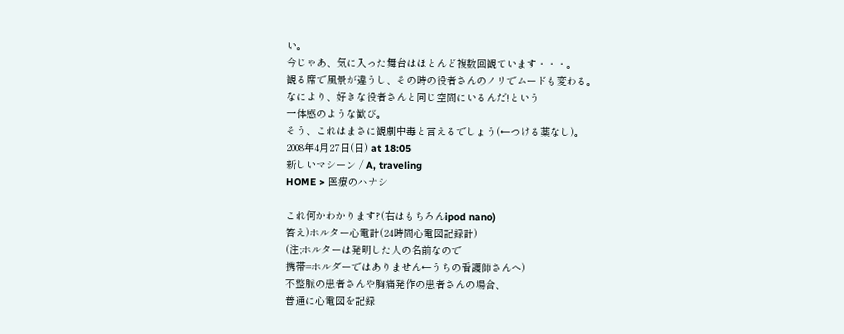い。
今じゃあ、気に入った舞台はほとんど複数回観ています・・・。
観る席で風景が違うし、その時の役者さんのノリでムードも変わる。
なにより、好きな役者さんと同じ空間にいるんだ!という
一体感のような歓び。
そう、これはまさに観劇中毒と言えるでしょう(←つける薬なし)。
2008年4月27日(日) at 18:05
新しいマシーン / A, traveling
HOME > 医療のハナシ

これ何かわかります?(右はもちろんipod nano)
答え)ホルター心電計(24時間心電図記録計)
(注;ホルターは発明した人の名前なので
携帯=ホルダーではありません←うちの看護師さんへ)
不整脈の患者さんや胸痛発作の患者さんの場合、
普通に心電図を記録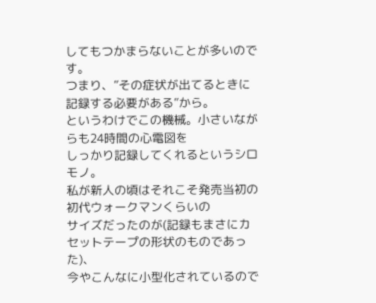してもつかまらないことが多いのです。
つまり、”その症状が出てるときに記録する必要がある”から。
というわけでこの機械。小さいながらも24時間の心電図を
しっかり記録してくれるというシロモノ。
私が新人の頃はそれこそ発売当初の初代ウォークマンくらいの
サイズだったのが(記録もまさにカセットテープの形状のものであった)、
今やこんなに小型化されているので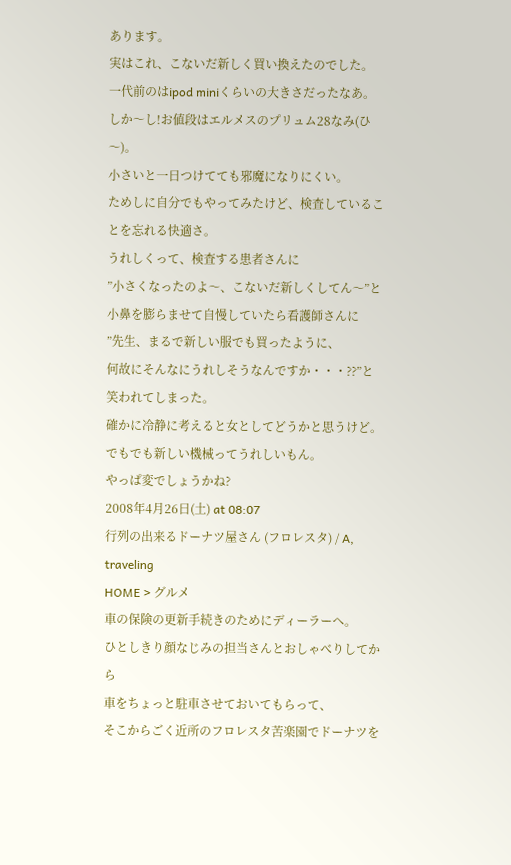あります。
実はこれ、こないだ新しく買い換えたのでした。
一代前のはipod miniくらいの大きさだったなあ。
しか〜し!お値段はエルメスのプリュム28なみ(ひ〜)。
小さいと一日つけてても邪魔になりにくい。
ためしに自分でもやってみたけど、検査していることを忘れる快適さ。
うれしくって、検査する患者さんに
”小さくなったのよ〜、こないだ新しくしてん〜”と
小鼻を膨らませて自慢していたら看護師さんに
”先生、まるで新しい服でも買ったように、
何故にそんなにうれしそうなんですか・・・??”と
笑われてしまった。
確かに冷静に考えると女としてどうかと思うけど。
でもでも新しい機械ってうれしいもん。
やっぱ変でしょうかね?
2008年4月26日(土) at 08:07
行列の出来るドーナツ屋さん (フロレスタ) / A, traveling
HOME > グルメ
車の保険の更新手続きのためにディーラーへ。
ひとしきり顔なじみの担当さんとおしゃべりしてから
車をちょっと駐車させておいてもらって、
そこからごく近所のフロレスタ苦楽園でドーナツを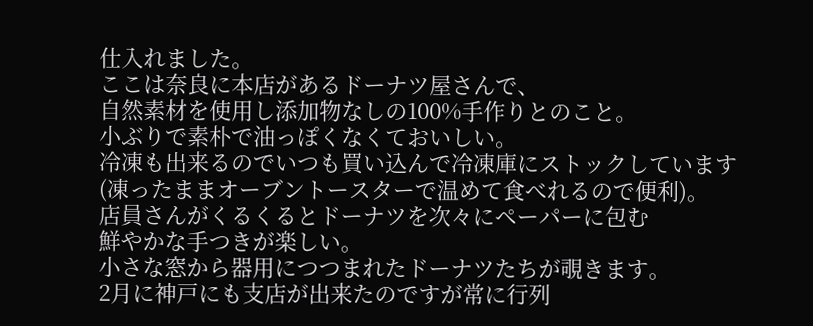仕入れました。
ここは奈良に本店があるドーナツ屋さんで、
自然素材を使用し添加物なしの100%手作りとのこと。
小ぶりで素朴で油っぽくなくておいしい。
冷凍も出来るのでいつも買い込んで冷凍庫にストックしています
(凍ったままオーブントースターで温めて食べれるので便利)。
店員さんがくるくるとドーナツを次々にペーパーに包む
鮮やかな手つきが楽しい。
小さな窓から器用につつまれたドーナツたちが覗きます。
2月に神戸にも支店が出来たのですが常に行列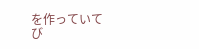を作っていて
び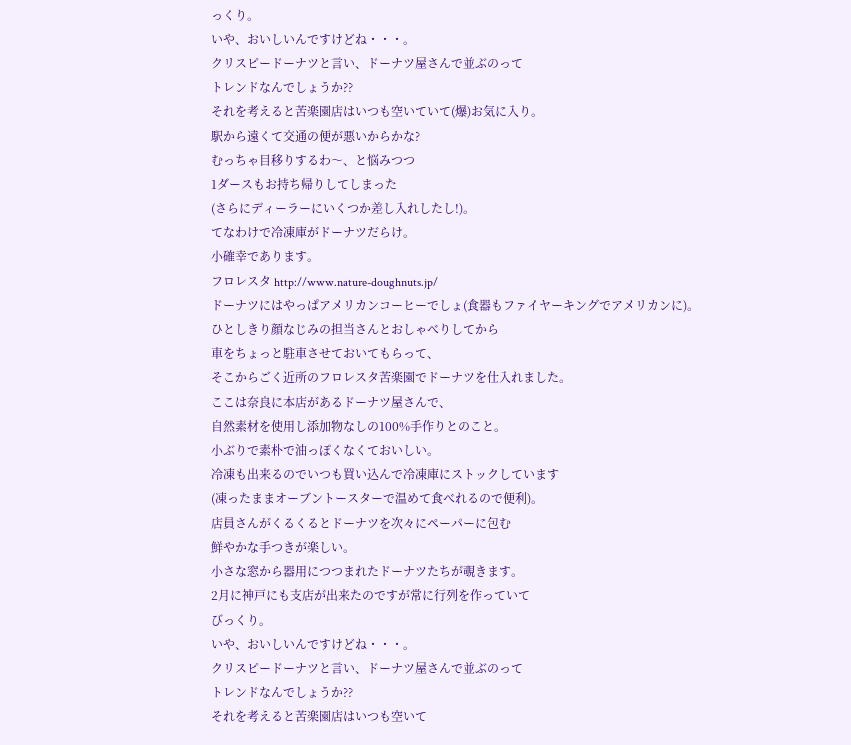っくり。
いや、おいしいんですけどね・・・。
クリスピードーナツと言い、ドーナツ屋さんで並ぶのって
トレンドなんでしょうか??
それを考えると苦楽園店はいつも空いていて(爆)お気に入り。
駅から遠くて交通の便が悪いからかな?
むっちゃ目移りするわ〜、と悩みつつ
1ダースもお持ち帰りしてしまった
(さらにディーラーにいくつか差し入れしたし!)。
てなわけで冷凍庫がドーナツだらけ。
小確幸であります。
フロレスタ http://www.nature-doughnuts.jp/
ドーナツにはやっぱアメリカンコーヒーでしょ(食器もファイヤーキングでアメリカンに)。
ひとしきり顔なじみの担当さんとおしゃべりしてから
車をちょっと駐車させておいてもらって、
そこからごく近所のフロレスタ苦楽園でドーナツを仕入れました。
ここは奈良に本店があるドーナツ屋さんで、
自然素材を使用し添加物なしの100%手作りとのこと。
小ぶりで素朴で油っぽくなくておいしい。
冷凍も出来るのでいつも買い込んで冷凍庫にストックしています
(凍ったままオーブントースターで温めて食べれるので便利)。
店員さんがくるくるとドーナツを次々にペーパーに包む
鮮やかな手つきが楽しい。
小さな窓から器用につつまれたドーナツたちが覗きます。
2月に神戸にも支店が出来たのですが常に行列を作っていて
びっくり。
いや、おいしいんですけどね・・・。
クリスピードーナツと言い、ドーナツ屋さんで並ぶのって
トレンドなんでしょうか??
それを考えると苦楽園店はいつも空いて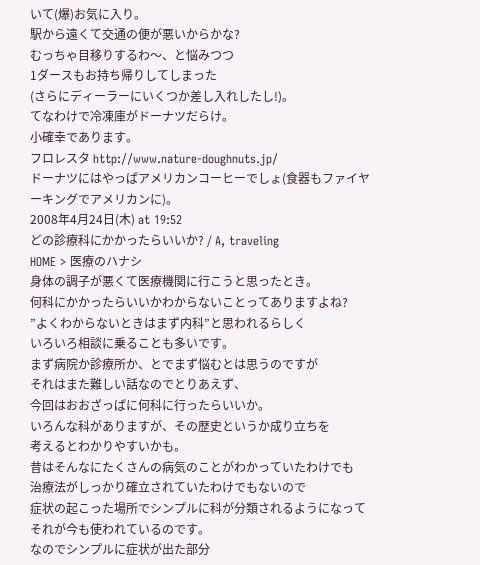いて(爆)お気に入り。
駅から遠くて交通の便が悪いからかな?
むっちゃ目移りするわ〜、と悩みつつ
1ダースもお持ち帰りしてしまった
(さらにディーラーにいくつか差し入れしたし!)。
てなわけで冷凍庫がドーナツだらけ。
小確幸であります。
フロレスタ http://www.nature-doughnuts.jp/
ドーナツにはやっぱアメリカンコーヒーでしょ(食器もファイヤーキングでアメリカンに)。
2008年4月24日(木) at 19:52
どの診療科にかかったらいいか? / A, traveling
HOME > 医療のハナシ
身体の調子が悪くて医療機関に行こうと思ったとき。
何科にかかったらいいかわからないことってありますよね?
”よくわからないときはまず内科”と思われるらしく
いろいろ相談に乗ることも多いです。
まず病院か診療所か、とでまず悩むとは思うのですが
それはまた難しい話なのでとりあえず、
今回はおおざっぱに何科に行ったらいいか。
いろんな科がありますが、その歴史というか成り立ちを
考えるとわかりやすいかも。
昔はそんなにたくさんの病気のことがわかっていたわけでも
治療法がしっかり確立されていたわけでもないので
症状の起こった場所でシンプルに科が分類されるようになって
それが今も使われているのです。
なのでシンプルに症状が出た部分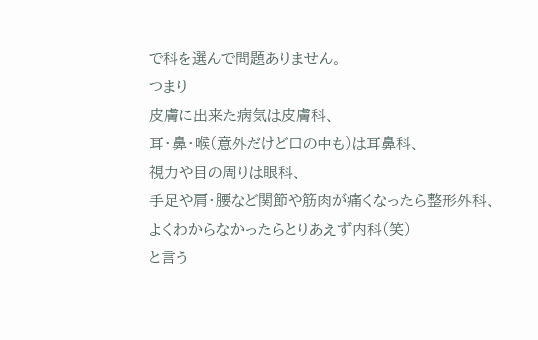で科を選んで問題ありません。
つまり
皮膚に出来た病気は皮膚科、
耳・鼻・喉(意外だけど口の中も)は耳鼻科、
視力や目の周りは眼科、
手足や肩・腰など関節や筋肉が痛くなったら整形外科、
よくわからなかったらとりあえず内科(笑)
と言う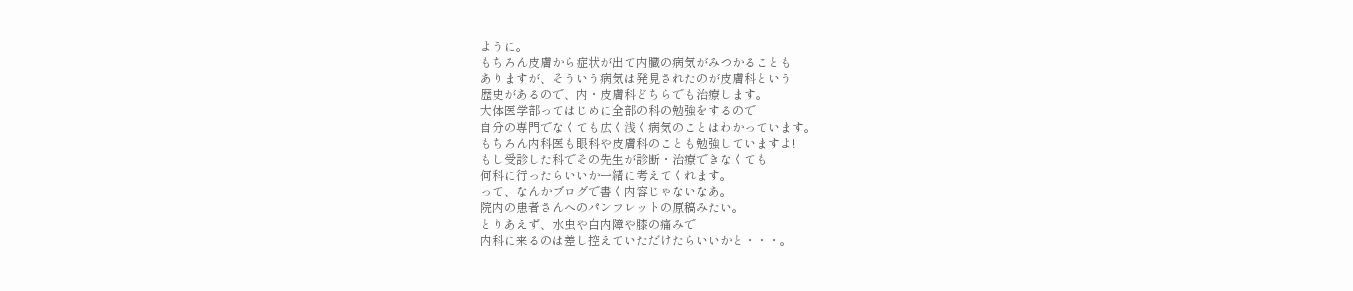ように。
もちろん皮膚から症状が出て内臓の病気がみつかることも
ありますが、そういう病気は発見されたのが皮膚科という
歴史があるので、内・皮膚科どちらでも治療します。
大体医学部ってはじめに全部の科の勉強をするので
自分の専門でなくても広く浅く病気のことはわかっています。
もちろん内科医も眼科や皮膚科のことも勉強していますよ!
もし受診した科でその先生が診断・治療できなくても
何科に行ったらいいか一緒に考えてくれます。
って、なんかブログで書く内容じゃないなあ。
院内の患者さんへのパンフレットの原稿みたい。
とりあえず、水虫や白内障や膝の痛みで
内科に来るのは差し控えていただけたらいいかと・・・。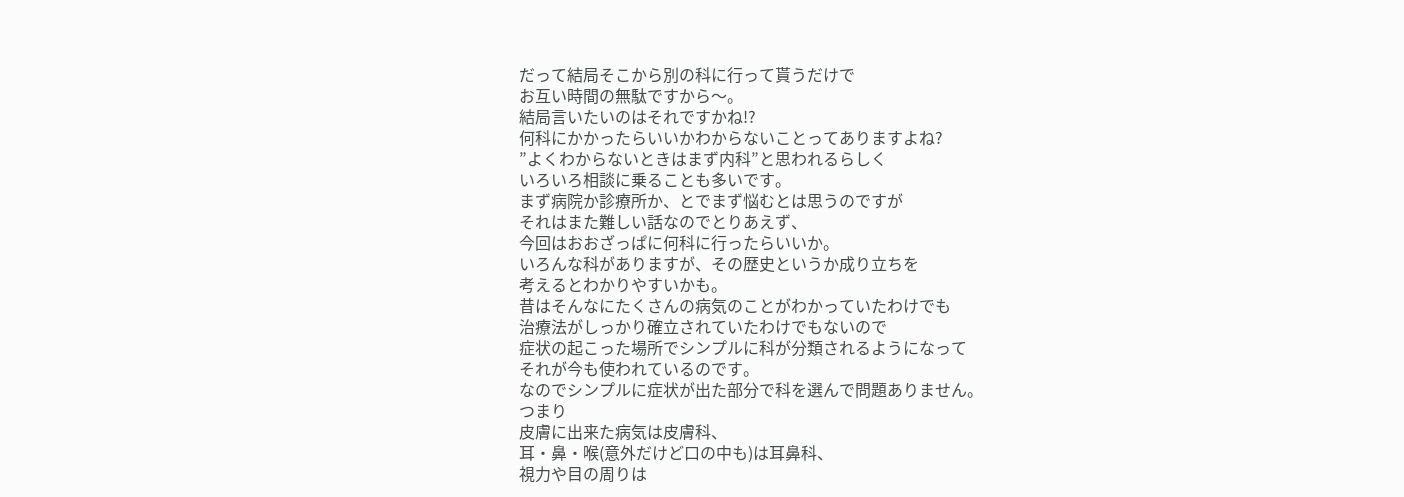だって結局そこから別の科に行って貰うだけで
お互い時間の無駄ですから〜。
結局言いたいのはそれですかね!?
何科にかかったらいいかわからないことってありますよね?
”よくわからないときはまず内科”と思われるらしく
いろいろ相談に乗ることも多いです。
まず病院か診療所か、とでまず悩むとは思うのですが
それはまた難しい話なのでとりあえず、
今回はおおざっぱに何科に行ったらいいか。
いろんな科がありますが、その歴史というか成り立ちを
考えるとわかりやすいかも。
昔はそんなにたくさんの病気のことがわかっていたわけでも
治療法がしっかり確立されていたわけでもないので
症状の起こった場所でシンプルに科が分類されるようになって
それが今も使われているのです。
なのでシンプルに症状が出た部分で科を選んで問題ありません。
つまり
皮膚に出来た病気は皮膚科、
耳・鼻・喉(意外だけど口の中も)は耳鼻科、
視力や目の周りは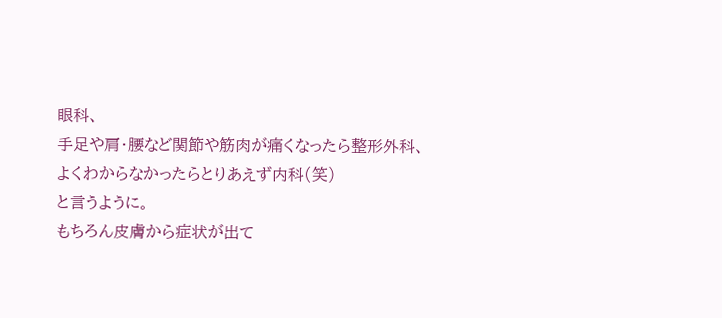眼科、
手足や肩・腰など関節や筋肉が痛くなったら整形外科、
よくわからなかったらとりあえず内科(笑)
と言うように。
もちろん皮膚から症状が出て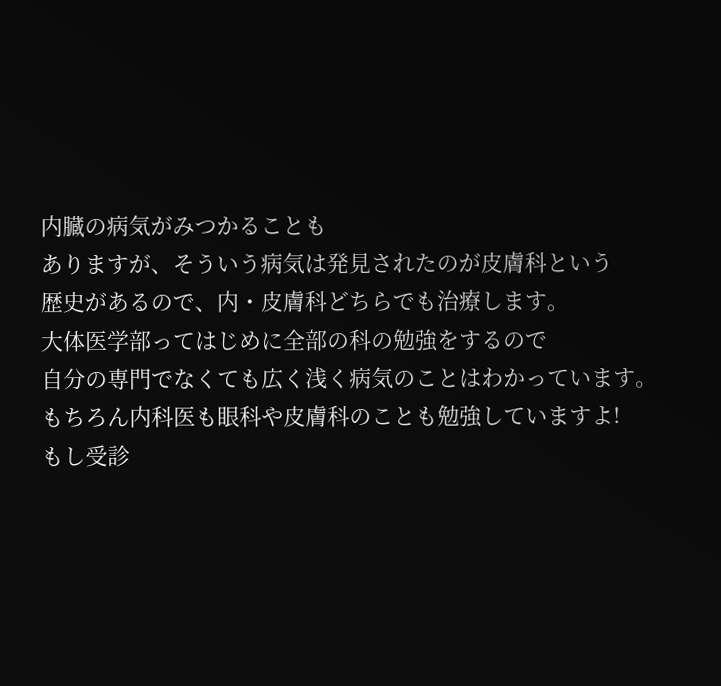内臓の病気がみつかることも
ありますが、そういう病気は発見されたのが皮膚科という
歴史があるので、内・皮膚科どちらでも治療します。
大体医学部ってはじめに全部の科の勉強をするので
自分の専門でなくても広く浅く病気のことはわかっています。
もちろん内科医も眼科や皮膚科のことも勉強していますよ!
もし受診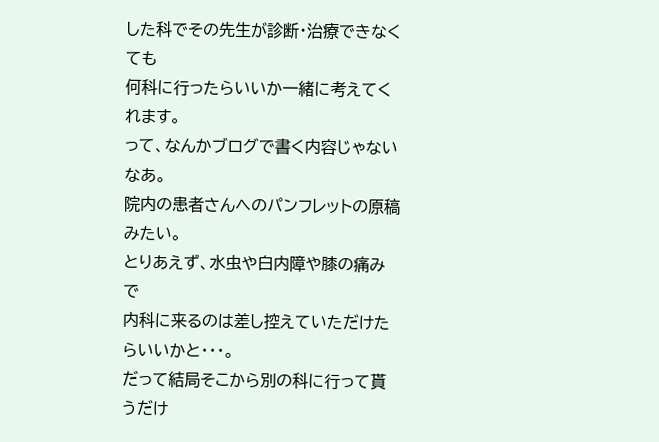した科でその先生が診断・治療できなくても
何科に行ったらいいか一緒に考えてくれます。
って、なんかブログで書く内容じゃないなあ。
院内の患者さんへのパンフレットの原稿みたい。
とりあえず、水虫や白内障や膝の痛みで
内科に来るのは差し控えていただけたらいいかと・・・。
だって結局そこから別の科に行って貰うだけ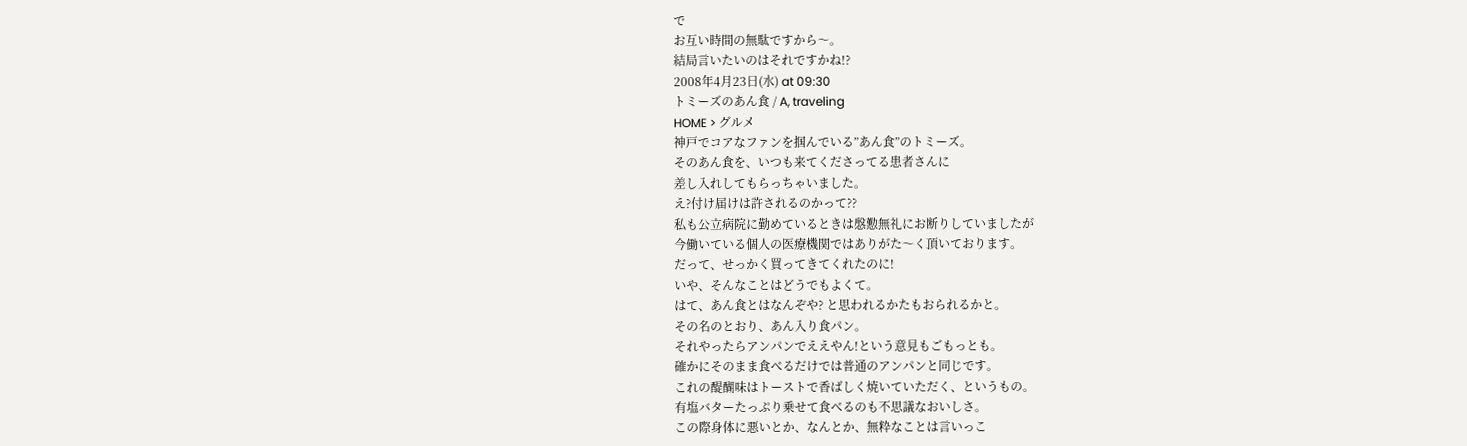で
お互い時間の無駄ですから〜。
結局言いたいのはそれですかね!?
2008年4月23日(水) at 09:30
トミーズのあん食 / A, traveling
HOME > グルメ
神戸でコアなファンを掴んでいる”あん食”のトミーズ。
そのあん食を、いつも来てくださってる患者さんに
差し入れしてもらっちゃいました。
え?付け届けは許されるのかって??
私も公立病院に勤めているときは慇懃無礼にお断りしていましたが
今働いている個人の医療機関ではありがた〜く頂いております。
だって、せっかく買ってきてくれたのに!
いや、そんなことはどうでもよくて。
はて、あん食とはなんぞや? と思われるかたもおられるかと。
その名のとおり、あん入り食パン。
それやったらアンパンでええやん!という意見もごもっとも。
確かにそのまま食べるだけでは普通のアンパンと同じです。
これの醍醐味はトーストで香ばしく焼いていただく、というもの。
有塩バターたっぷり乗せて食べるのも不思議なおいしさ。
この際身体に悪いとか、なんとか、無粋なことは言いっこ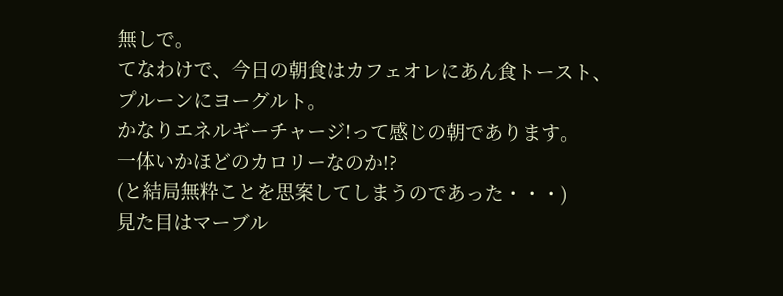無しで。
てなわけで、今日の朝食はカフェオレにあん食トースト、
プルーンにヨーグルト。
かなりエネルギーチャージ!って感じの朝であります。
一体いかほどのカロリーなのか!?
(と結局無粋ことを思案してしまうのであった・・・)
見た目はマーブル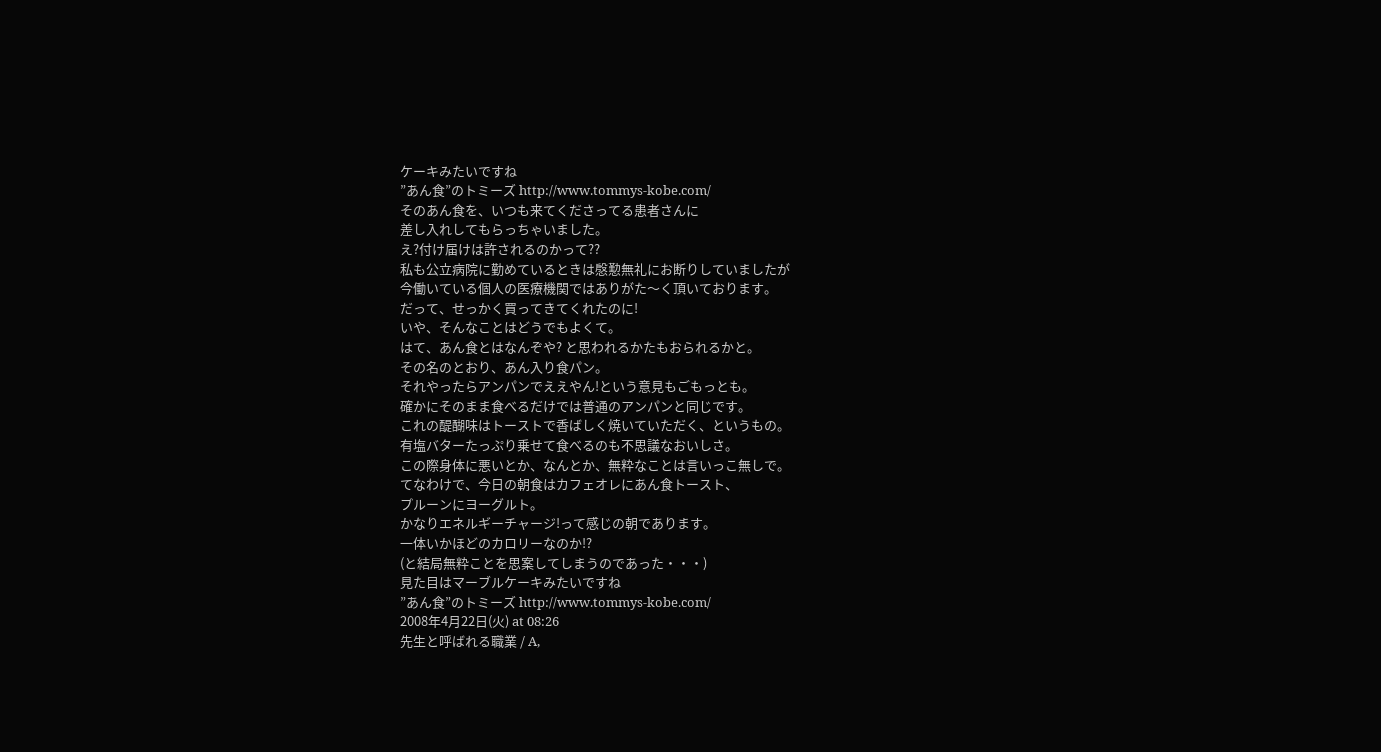ケーキみたいですね
”あん食”のトミーズ http://www.tommys-kobe.com/
そのあん食を、いつも来てくださってる患者さんに
差し入れしてもらっちゃいました。
え?付け届けは許されるのかって??
私も公立病院に勤めているときは慇懃無礼にお断りしていましたが
今働いている個人の医療機関ではありがた〜く頂いております。
だって、せっかく買ってきてくれたのに!
いや、そんなことはどうでもよくて。
はて、あん食とはなんぞや? と思われるかたもおられるかと。
その名のとおり、あん入り食パン。
それやったらアンパンでええやん!という意見もごもっとも。
確かにそのまま食べるだけでは普通のアンパンと同じです。
これの醍醐味はトーストで香ばしく焼いていただく、というもの。
有塩バターたっぷり乗せて食べるのも不思議なおいしさ。
この際身体に悪いとか、なんとか、無粋なことは言いっこ無しで。
てなわけで、今日の朝食はカフェオレにあん食トースト、
プルーンにヨーグルト。
かなりエネルギーチャージ!って感じの朝であります。
一体いかほどのカロリーなのか!?
(と結局無粋ことを思案してしまうのであった・・・)
見た目はマーブルケーキみたいですね
”あん食”のトミーズ http://www.tommys-kobe.com/
2008年4月22日(火) at 08:26
先生と呼ばれる職業 / A,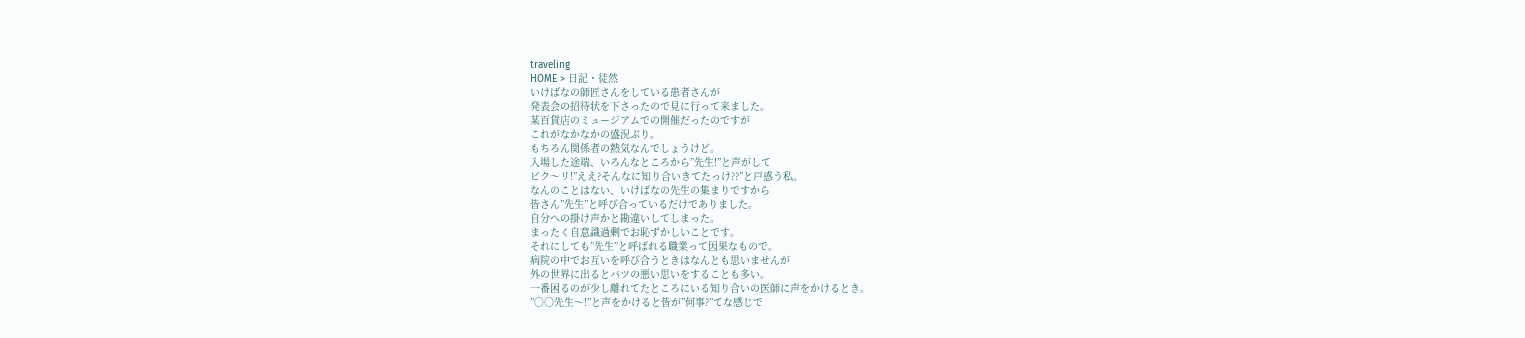traveling
HOME > 日記・徒然
いけばなの師匠さんをしている患者さんが
発表会の招待状を下さったので見に行って来ました。
某百貨店のミュージアムでの開催だったのですが
これがなかなかの盛況ぶり。
もちろん関係者の熱気なんでしょうけど。
入場した途端、いろんなところから”先生!”と声がして
ビク〜リ!”ええ?そんなに知り合いきてたっけ??”と戸惑う私。
なんのことはない、いけばなの先生の集まりですから
皆さん”先生”と呼び合っているだけでありました。
自分への掛け声かと勘違いしてしまった。
まったく自意識過剰でお恥ずかしいことです。
それにしても”先生”と呼ばれる職業って因果なもので。
病院の中でお互いを呼び合うときはなんとも思いませんが
外の世界に出るとバツの悪い思いをすることも多い。
一番困るのが少し離れてたところにいる知り合いの医師に声をかけるとき。
”○○先生〜!”と声をかけると皆が”何事?”てな感じで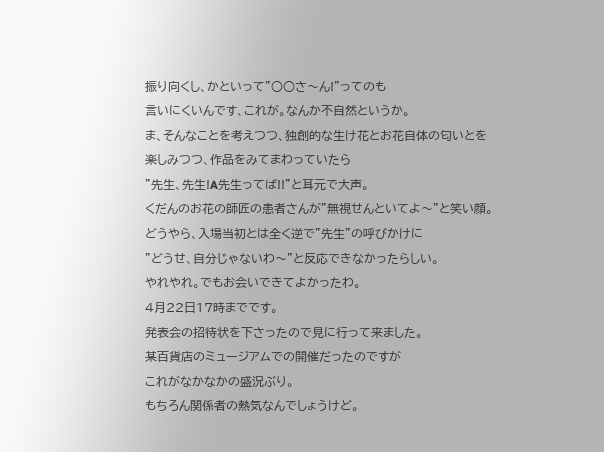振り向くし、かといって”○○さ〜ん!”ってのも
言いにくいんです、これが。なんか不自然というか。
ま、そんなことを考えつつ、独創的な生け花とお花自体の匂いとを
楽しみつつ、作品をみてまわっていたら
”先生、先生!A先生ってば!!”と耳元で大声。
くだんのお花の師匠の患者さんが”無視せんといてよ〜”と笑い顔。
どうやら、入場当初とは全く逆で”先生”の呼びかけに
”どうせ、自分じゃないわ〜”と反応できなかったらしい。
やれやれ。でもお会いできてよかったわ。
4月22日17時までです。
発表会の招待状を下さったので見に行って来ました。
某百貨店のミュージアムでの開催だったのですが
これがなかなかの盛況ぶり。
もちろん関係者の熱気なんでしょうけど。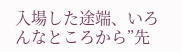入場した途端、いろんなところから”先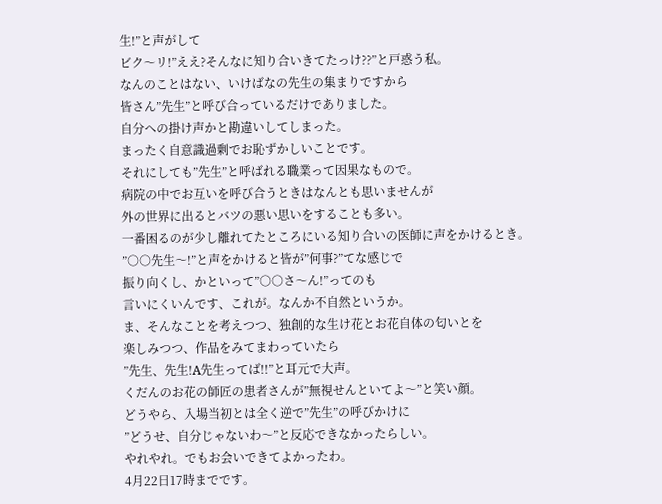生!”と声がして
ビク〜リ!”ええ?そんなに知り合いきてたっけ??”と戸惑う私。
なんのことはない、いけばなの先生の集まりですから
皆さん”先生”と呼び合っているだけでありました。
自分への掛け声かと勘違いしてしまった。
まったく自意識過剰でお恥ずかしいことです。
それにしても”先生”と呼ばれる職業って因果なもので。
病院の中でお互いを呼び合うときはなんとも思いませんが
外の世界に出るとバツの悪い思いをすることも多い。
一番困るのが少し離れてたところにいる知り合いの医師に声をかけるとき。
”○○先生〜!”と声をかけると皆が”何事?”てな感じで
振り向くし、かといって”○○さ〜ん!”ってのも
言いにくいんです、これが。なんか不自然というか。
ま、そんなことを考えつつ、独創的な生け花とお花自体の匂いとを
楽しみつつ、作品をみてまわっていたら
”先生、先生!A先生ってば!!”と耳元で大声。
くだんのお花の師匠の患者さんが”無視せんといてよ〜”と笑い顔。
どうやら、入場当初とは全く逆で”先生”の呼びかけに
”どうせ、自分じゃないわ〜”と反応できなかったらしい。
やれやれ。でもお会いできてよかったわ。
4月22日17時までです。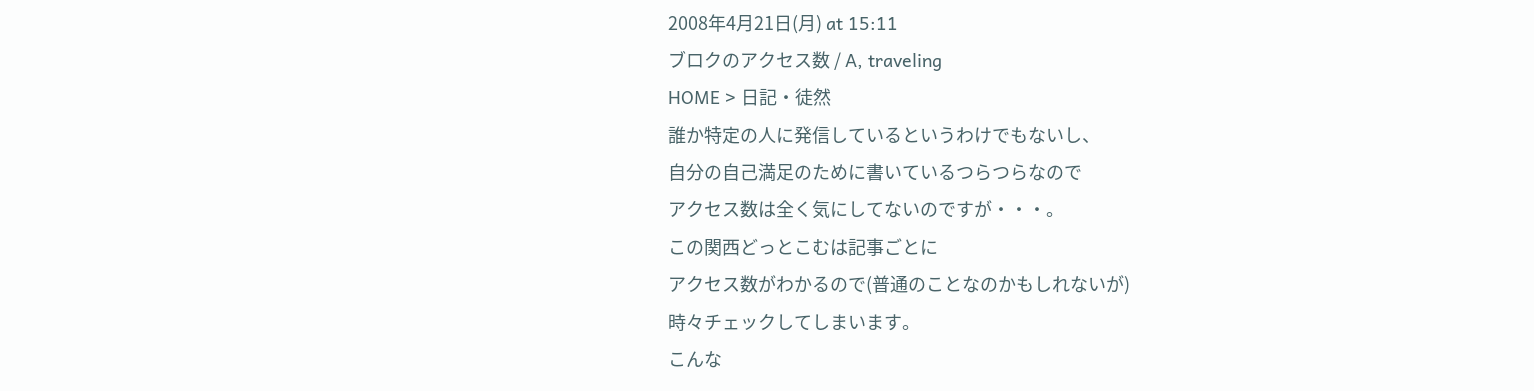2008年4月21日(月) at 15:11
ブロクのアクセス数 / A, traveling
HOME > 日記・徒然
誰か特定の人に発信しているというわけでもないし、
自分の自己満足のために書いているつらつらなので
アクセス数は全く気にしてないのですが・・・。
この関西どっとこむは記事ごとに
アクセス数がわかるので(普通のことなのかもしれないが)
時々チェックしてしまいます。
こんな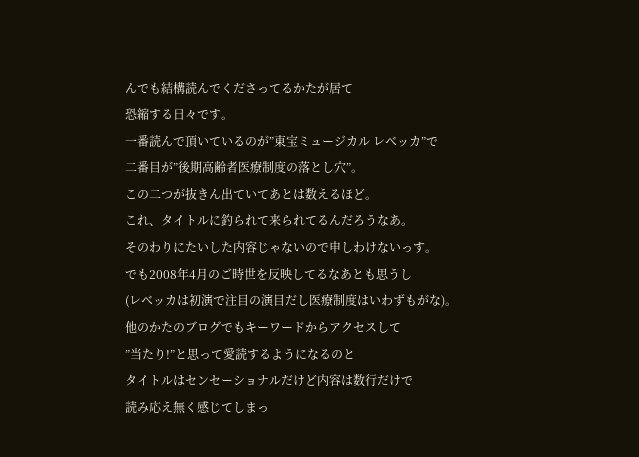んでも結構読んでくださってるかたが居て
恐縮する日々です。
一番読んで頂いているのが”東宝ミュージカル レベッカ”で
二番目が”後期高齢者医療制度の落とし穴”。
この二つが抜きん出ていてあとは数えるほど。
これ、タイトルに釣られて来られてるんだろうなあ。
そのわりにたいした内容じゃないので申しわけないっす。
でも2008年4月のご時世を反映してるなあとも思うし
(レベッカは初演で注目の演目だし医療制度はいわずもがな)。
他のかたのブログでもキーワードからアクセスして
”当たり!”と思って愛読するようになるのと
タイトルはセンセーショナルだけど内容は数行だけで
読み応え無く感じてしまっ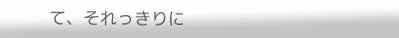て、それっきりに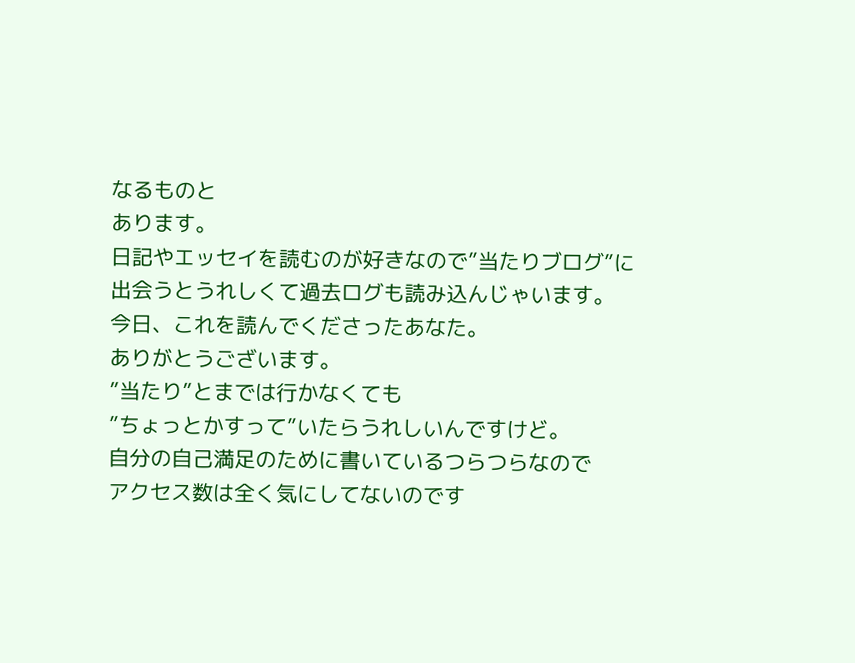なるものと
あります。
日記やエッセイを読むのが好きなので”当たりブログ”に
出会うとうれしくて過去ログも読み込んじゃいます。
今日、これを読んでくださったあなた。
ありがとうございます。
”当たり”とまでは行かなくても
”ちょっとかすって”いたらうれしいんですけど。
自分の自己満足のために書いているつらつらなので
アクセス数は全く気にしてないのです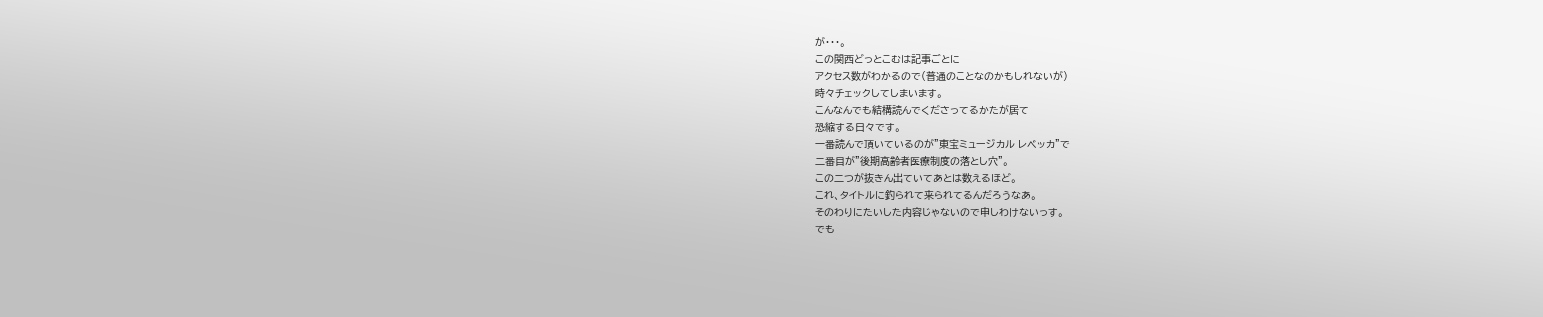が・・・。
この関西どっとこむは記事ごとに
アクセス数がわかるので(普通のことなのかもしれないが)
時々チェックしてしまいます。
こんなんでも結構読んでくださってるかたが居て
恐縮する日々です。
一番読んで頂いているのが”東宝ミュージカル レベッカ”で
二番目が”後期高齢者医療制度の落とし穴”。
この二つが抜きん出ていてあとは数えるほど。
これ、タイトルに釣られて来られてるんだろうなあ。
そのわりにたいした内容じゃないので申しわけないっす。
でも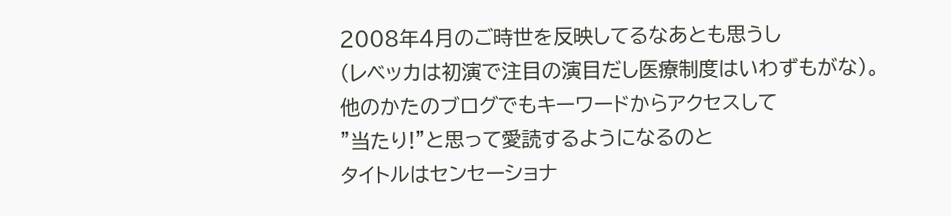2008年4月のご時世を反映してるなあとも思うし
(レベッカは初演で注目の演目だし医療制度はいわずもがな)。
他のかたのブログでもキーワードからアクセスして
”当たり!”と思って愛読するようになるのと
タイトルはセンセーショナ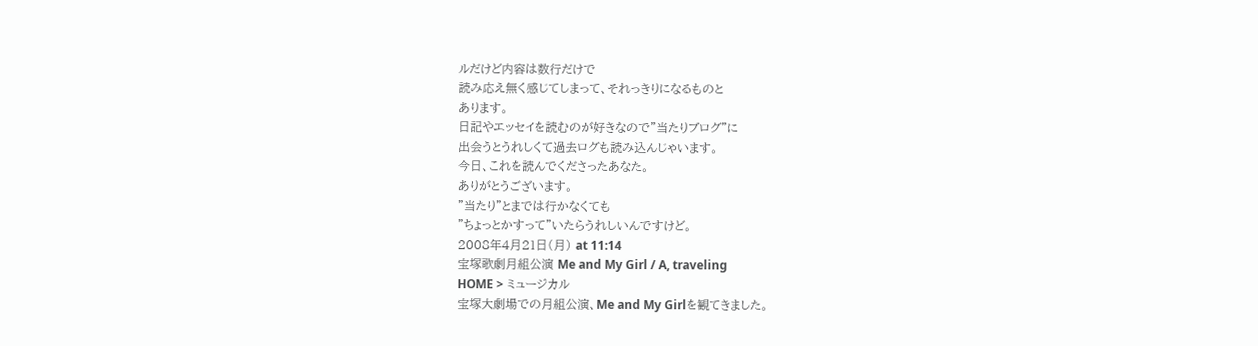ルだけど内容は数行だけで
読み応え無く感じてしまって、それっきりになるものと
あります。
日記やエッセイを読むのが好きなので”当たりブログ”に
出会うとうれしくて過去ログも読み込んじゃいます。
今日、これを読んでくださったあなた。
ありがとうございます。
”当たり”とまでは行かなくても
”ちょっとかすって”いたらうれしいんですけど。
2008年4月21日(月) at 11:14
宝塚歌劇月組公演 Me and My Girl / A, traveling
HOME > ミュージカル
宝塚大劇場での月組公演、Me and My Girlを観てきました。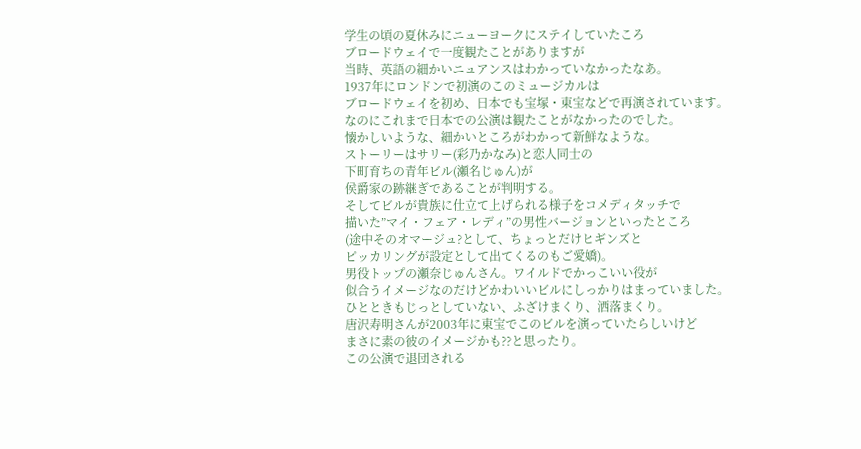学生の頃の夏休みにニューヨークにステイしていたころ
ブロードウェイで一度観たことがありますが
当時、英語の細かいニュアンスはわかっていなかったなあ。
1937年にロンドンで初演のこのミュージカルは
ブロードウェイを初め、日本でも宝塚・東宝などで再演されています。
なのにこれまで日本での公演は観たことがなかったのでした。
懐かしいような、細かいところがわかって新鮮なような。
ストーリーはサリー(彩乃かなみ)と恋人同士の
下町育ちの青年ビル(瀬名じゅん)が
侯爵家の跡継ぎであることが判明する。
そしてビルが貴族に仕立て上げられる様子をコメディタッチで
描いた”マイ・フェア・レディ”の男性バージョンといったところ
(途中そのオマージュ?として、ちょっとだけヒギンズと
ピッカリングが設定として出てくるのもご愛嬌)。
男役トップの瀬奈じゅんさん。ワイルドでかっこいい役が
似合うイメージなのだけどかわいいビルにしっかりはまっていました。
ひとときもじっとしていない、ふざけまくり、洒落まくり。
唐沢寿明さんが2003年に東宝でこのビルを演っていたらしいけど
まさに素の彼のイメージかも??と思ったり。
この公演で退団される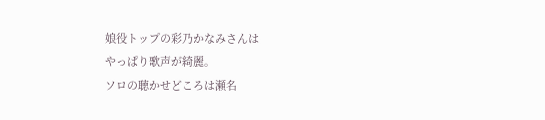娘役トップの彩乃かなみさんは
やっぱり歌声が綺麗。
ソロの聴かせどころは瀬名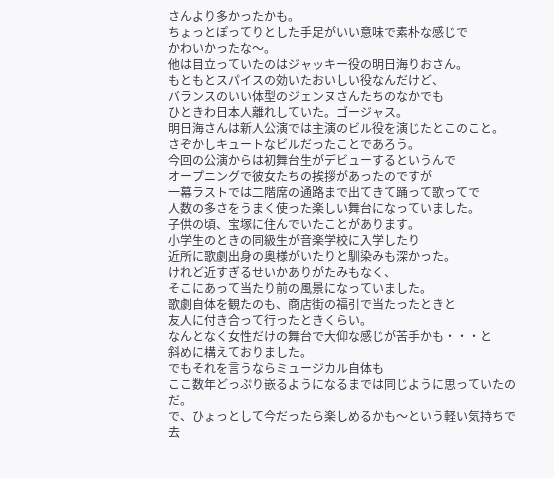さんより多かったかも。
ちょっとぽってりとした手足がいい意味で素朴な感じで
かわいかったな〜。
他は目立っていたのはジャッキー役の明日海りおさん。
もともとスパイスの効いたおいしい役なんだけど、
バランスのいい体型のジェンヌさんたちのなかでも
ひときわ日本人離れしていた。ゴージャス。
明日海さんは新人公演では主演のビル役を演じたとこのこと。
さぞかしキュートなビルだったことであろう。
今回の公演からは初舞台生がデビューするというんで
オープニングで彼女たちの挨拶があったのですが
一幕ラストでは二階席の通路まで出てきて踊って歌ってで
人数の多さをうまく使った楽しい舞台になっていました。
子供の頃、宝塚に住んでいたことがあります。
小学生のときの同級生が音楽学校に入学したり
近所に歌劇出身の奥様がいたりと馴染みも深かった。
けれど近すぎるせいかありがたみもなく、
そこにあって当たり前の風景になっていました。
歌劇自体を観たのも、商店街の福引で当たったときと
友人に付き合って行ったときくらい。
なんとなく女性だけの舞台で大仰な感じが苦手かも・・・と
斜めに構えておりました。
でもそれを言うならミュージカル自体も
ここ数年どっぷり嵌るようになるまでは同じように思っていたのだ。
で、ひょっとして今だったら楽しめるかも〜という軽い気持ちで
去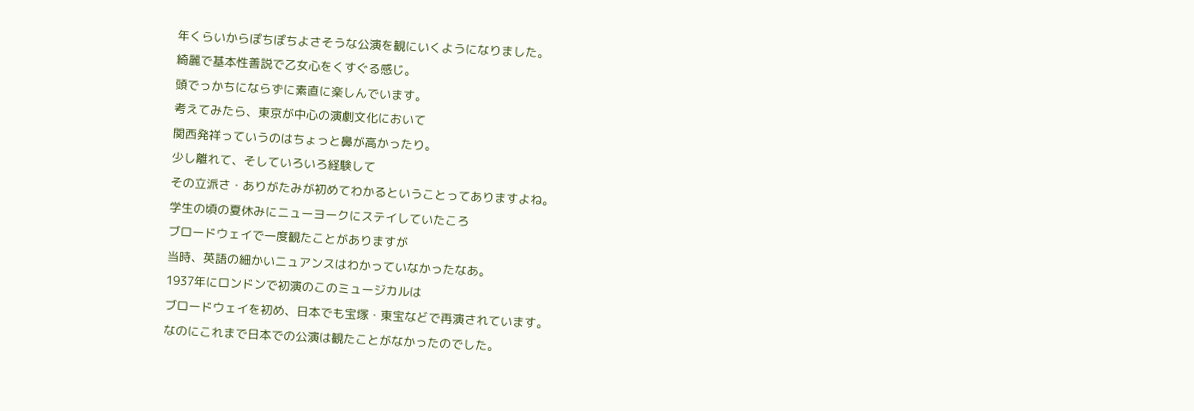年くらいからぽちぽちよさそうな公演を観にいくようになりました。
綺麗で基本性善説で乙女心をくすぐる感じ。
頭でっかちにならずに素直に楽しんでいます。
考えてみたら、東京が中心の演劇文化において
関西発祥っていうのはちょっと鼻が高かったり。
少し離れて、そしていろいろ経験して
その立派さ・ありがたみが初めてわかるということってありますよね。
学生の頃の夏休みにニューヨークにステイしていたころ
ブロードウェイで一度観たことがありますが
当時、英語の細かいニュアンスはわかっていなかったなあ。
1937年にロンドンで初演のこのミュージカルは
ブロードウェイを初め、日本でも宝塚・東宝などで再演されています。
なのにこれまで日本での公演は観たことがなかったのでした。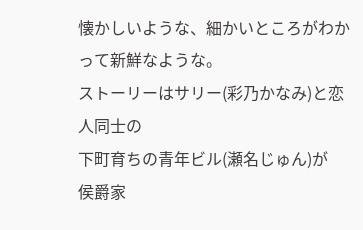懐かしいような、細かいところがわかって新鮮なような。
ストーリーはサリー(彩乃かなみ)と恋人同士の
下町育ちの青年ビル(瀬名じゅん)が
侯爵家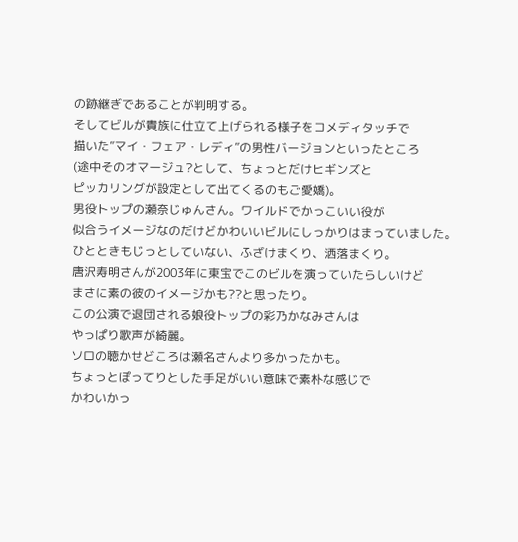の跡継ぎであることが判明する。
そしてビルが貴族に仕立て上げられる様子をコメディタッチで
描いた”マイ・フェア・レディ”の男性バージョンといったところ
(途中そのオマージュ?として、ちょっとだけヒギンズと
ピッカリングが設定として出てくるのもご愛嬌)。
男役トップの瀬奈じゅんさん。ワイルドでかっこいい役が
似合うイメージなのだけどかわいいビルにしっかりはまっていました。
ひとときもじっとしていない、ふざけまくり、洒落まくり。
唐沢寿明さんが2003年に東宝でこのビルを演っていたらしいけど
まさに素の彼のイメージかも??と思ったり。
この公演で退団される娘役トップの彩乃かなみさんは
やっぱり歌声が綺麗。
ソロの聴かせどころは瀬名さんより多かったかも。
ちょっとぽってりとした手足がいい意味で素朴な感じで
かわいかっ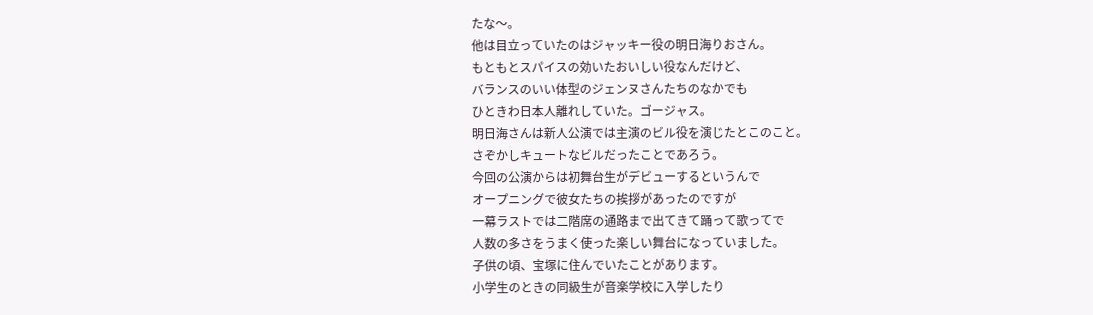たな〜。
他は目立っていたのはジャッキー役の明日海りおさん。
もともとスパイスの効いたおいしい役なんだけど、
バランスのいい体型のジェンヌさんたちのなかでも
ひときわ日本人離れしていた。ゴージャス。
明日海さんは新人公演では主演のビル役を演じたとこのこと。
さぞかしキュートなビルだったことであろう。
今回の公演からは初舞台生がデビューするというんで
オープニングで彼女たちの挨拶があったのですが
一幕ラストでは二階席の通路まで出てきて踊って歌ってで
人数の多さをうまく使った楽しい舞台になっていました。
子供の頃、宝塚に住んでいたことがあります。
小学生のときの同級生が音楽学校に入学したり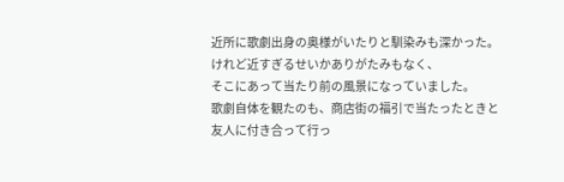近所に歌劇出身の奥様がいたりと馴染みも深かった。
けれど近すぎるせいかありがたみもなく、
そこにあって当たり前の風景になっていました。
歌劇自体を観たのも、商店街の福引で当たったときと
友人に付き合って行っ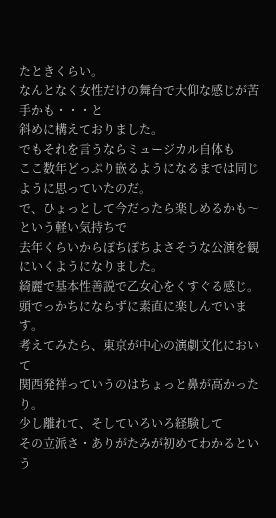たときくらい。
なんとなく女性だけの舞台で大仰な感じが苦手かも・・・と
斜めに構えておりました。
でもそれを言うならミュージカル自体も
ここ数年どっぷり嵌るようになるまでは同じように思っていたのだ。
で、ひょっとして今だったら楽しめるかも〜という軽い気持ちで
去年くらいからぽちぽちよさそうな公演を観にいくようになりました。
綺麗で基本性善説で乙女心をくすぐる感じ。
頭でっかちにならずに素直に楽しんでいます。
考えてみたら、東京が中心の演劇文化において
関西発祥っていうのはちょっと鼻が高かったり。
少し離れて、そしていろいろ経験して
その立派さ・ありがたみが初めてわかるという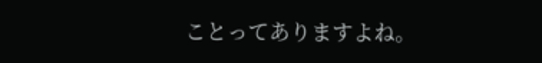ことってありますよね。